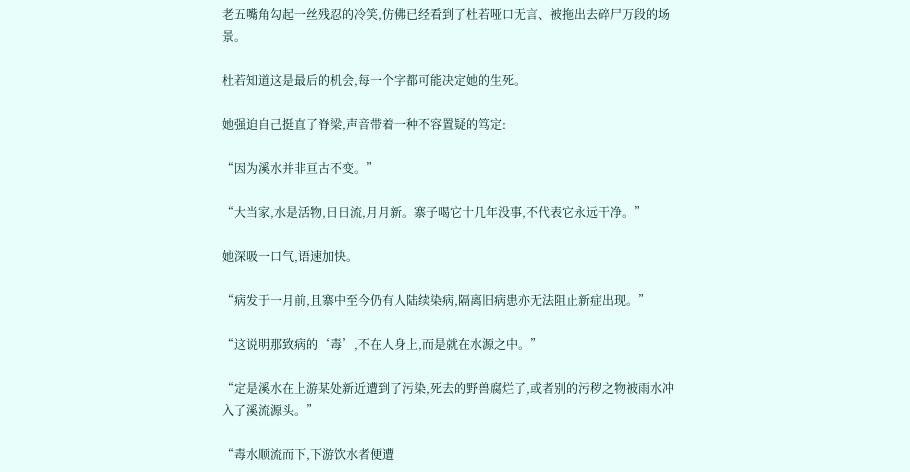老五嘴角勾起一丝残忍的冷笑,仿佛已经看到了杜若哑口无言、被拖出去碎尸万段的场景。

杜若知道这是最后的机会,每一个字都可能决定她的生死。

她强迫自己挺直了脊梁,声音带着一种不容置疑的笃定:

“因为溪水并非亘古不变。”

“大当家,水是活物,日日流,月月新。寨子喝它十几年没事,不代表它永远干净。”

她深吸一口气,语速加快。

“病发于一月前,且寨中至今仍有人陆续染病,隔离旧病患亦无法阻止新症出现。”

“这说明那致病的‘毒’,不在人身上,而是就在水源之中。”

“定是溪水在上游某处新近遭到了污染,死去的野兽腐烂了,或者别的污秽之物被雨水冲入了溪流源头。”

“毒水顺流而下,下游饮水者便遭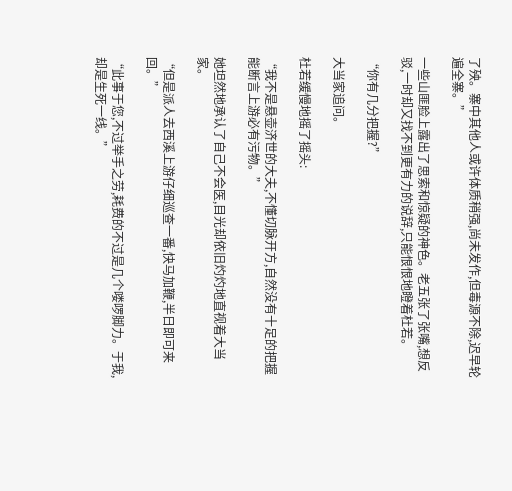了殃。寨中其他人或许体质稍强,尚未发作,但毒源不除,迟早轮遍全寨。”

一些山匪脸上露出了思索和惊疑的神色。老五张了张嘴,想反驳,一时却又找不到更有力的说辞,只能恨恨地瞪着杜若。

“你有几分把握?”

大当家追问。

杜若缓慢地摇了摇头:

“我不是悬壶济世的大夫,不懂切脉开方,自然没有十足的把握能断言上游必有污物。”

她坦然地承认了自己不会医,目光却依旧灼灼地直视着大当家。

“但是派人去西溪上游仔细巡查一番,快马加鞭,半日即可来回。”

“此事于您,不过举手之劳,耗费的不过是几个喽啰脚力。于我,却是生死一线。”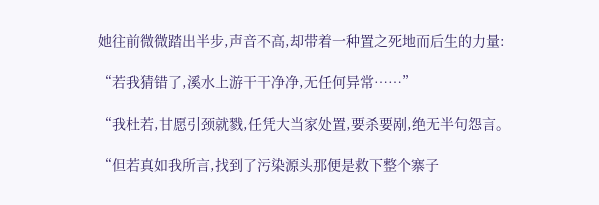她往前微微踏出半步,声音不高,却带着一种置之死地而后生的力量:

“若我猜错了,溪水上游干干净净,无任何异常……”

“我杜若,甘愿引颈就戮,任凭大当家处置,要杀要剐,绝无半句怨言。

“但若真如我所言,找到了污染源头那便是救下整个寨子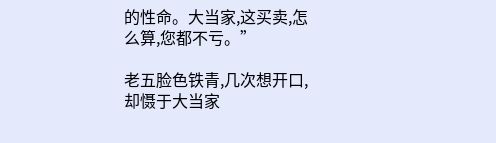的性命。大当家,这买卖,怎么算,您都不亏。”

老五脸色铁青,几次想开口,却慑于大当家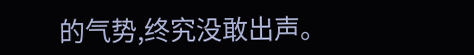的气势,终究没敢出声。